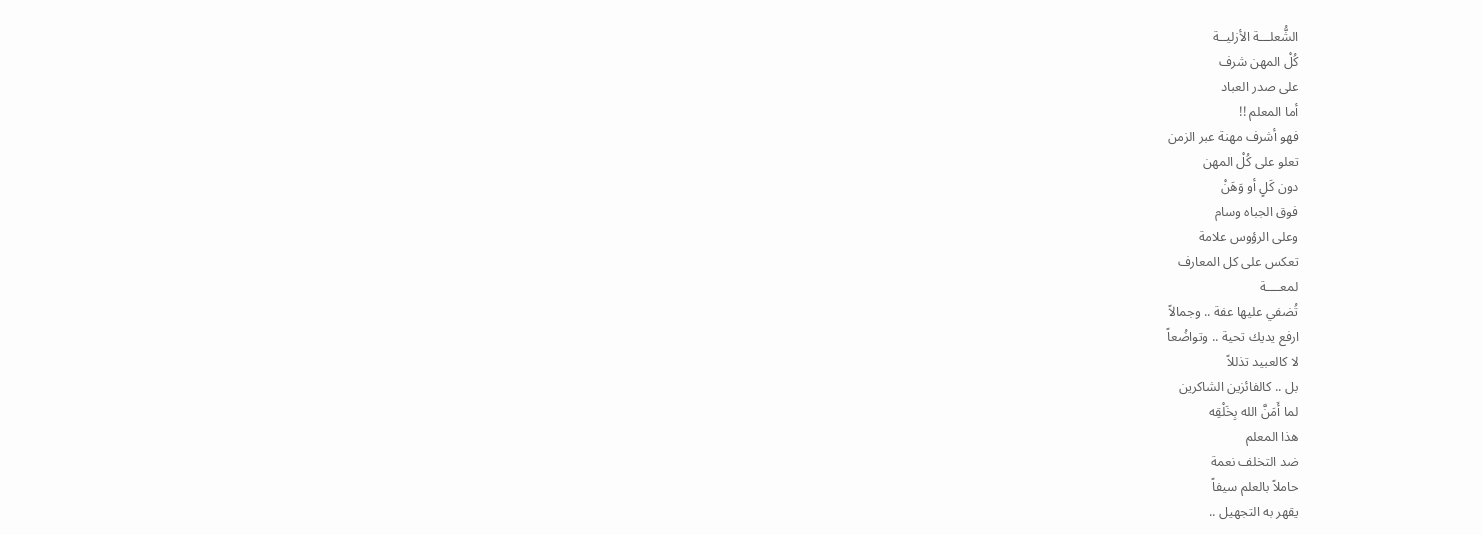الشُّعلـــة الأزليــة
كُلْ المهن شرف
على صدر العباد
أما المعلم !!
فهو أشرف مهنة عبر الزمن
تعلو على كُلْ المهن
دون كَلٍ أو وَهَنْ
فوق الجباه وسام
وعلى الرؤوس علامة
تعكس على كل المعارف
لمعــــة
تُضفي عليها عفة .. وجمالاً
ارفع يديك تحية .. وتواضُعاً
لا كالعبيد تذللاً
بل .. كالفائزين الشاكرين
لما أَمَنَّ الله بِخَلْقِه
هذا المعلم
ضد التخلف نعمة
حاملاً بالعلم سيفاً
يقهر به التجهيل ..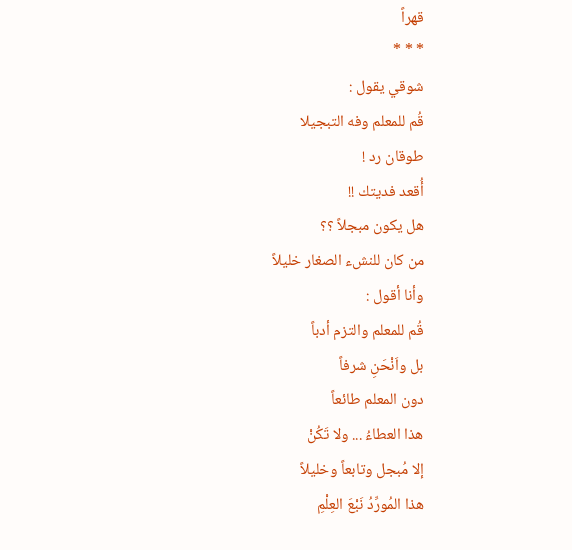قهراً
* * *
شوقي يقول :
قُم للمعلم وفه التبجيلا
طوقان رد !
أُقعد فديتك !!
هل يكون مبجلاً ؟؟
من كان للنشء الصغار خليلاً
وأنا أقول :
قُم للمعلم والتزم أدباً
بل واَنْحَنِ شرفاً
دون المعلم طائعاً
هذا العطاءُ ... ولا تَكُنْ
إلا مُبجل وتابعاً وخليلاً
هذا المُورِّدُ نَبْعَ العِلْمِ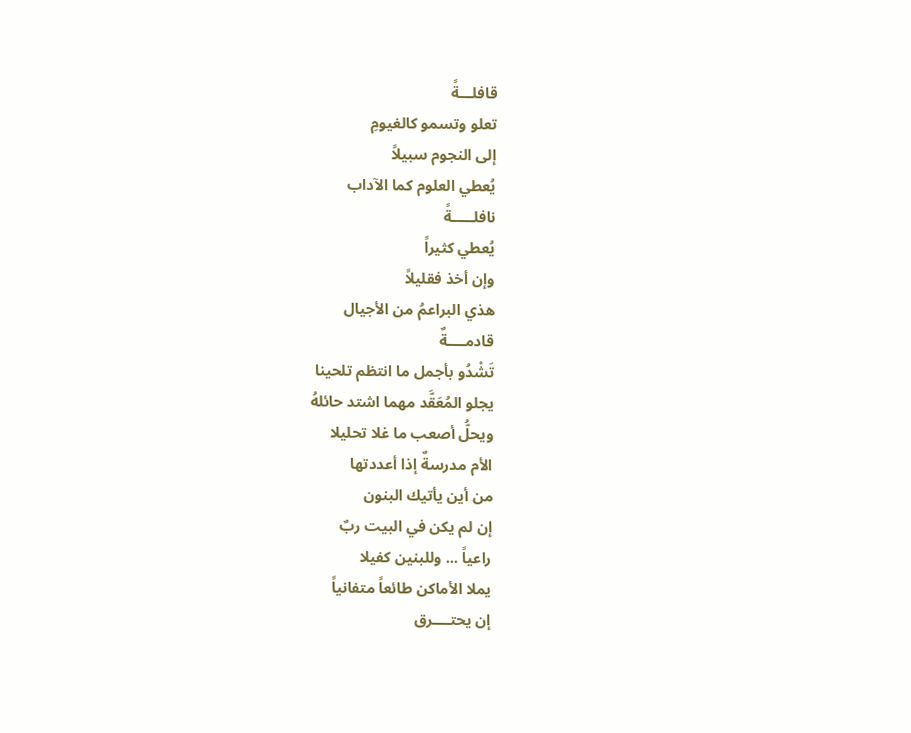قافلـــةً
تعلو وتسمو كالغيومِ
إلى النجوم سبيلاً
يُعطي العلوم كما الآداب
نافلـــــةً
يُعطي كثيراً
وإن أخذ فقليلاً
هذي البراعمُ من الأجيال
قادمــــةٌ
تَشْدُو بأجمل ما انتظم تلحينا
يجلو المُعَقَّد مهما اشتد حائلهُ
ويحلُّ أصعب ما غلا تحليلا
الأم مدرسةٌ إذا أعددتها
من أين يأتيك البنون
إن لم يكن في البيت ربٌ
راعياً ... وللبنين كفيلا
يملا الأماكن طائعاً متفانياً
إن يحتــــرق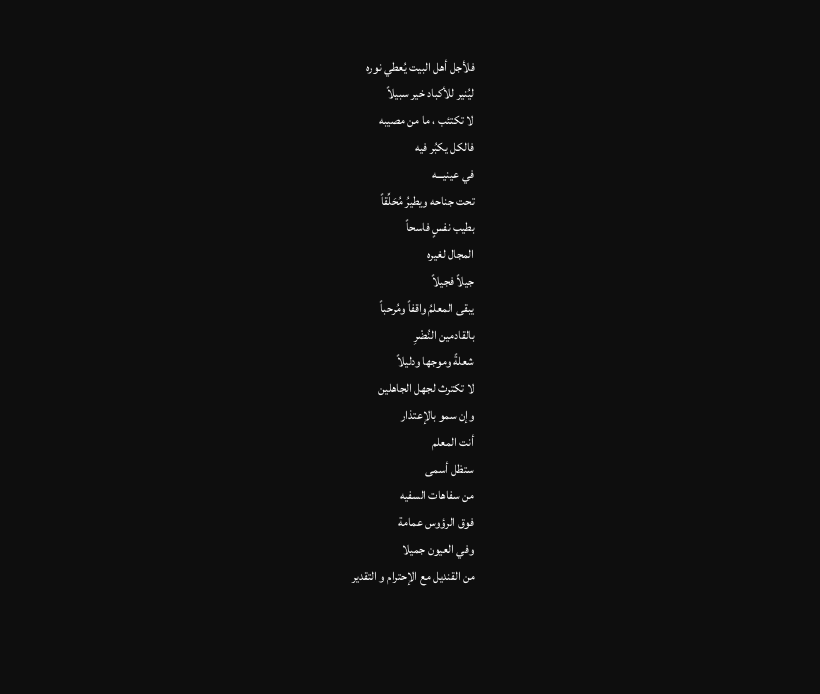فلأجل أهل البيت يُعطي نوره
ليُنير للأكباد خير سبيلاً
لا تكتئب ، ما من مصيبه
فالكل يكبُر فيه
في عينيـــه
تحت جناحه ويطيرُ مُحَلِّقاً
بطيب نفسٍ فاسحاً
المجال لغيره
جيلاً فجيلاً
يبقى المعلمُ واقفاً ومُرحباً
بالقادمين النُضْرِ
شعلةً وموجها ودليلاً
لا تكترث لجهل الجاهلين
وإن سمو بالإعتذار
أنت المعلم
ستظل أسمى
من سفاهات السفيه
فوق الرؤوس عمامة
وفي العيون جميلا
من القنديل مع الإحترام و التقدير